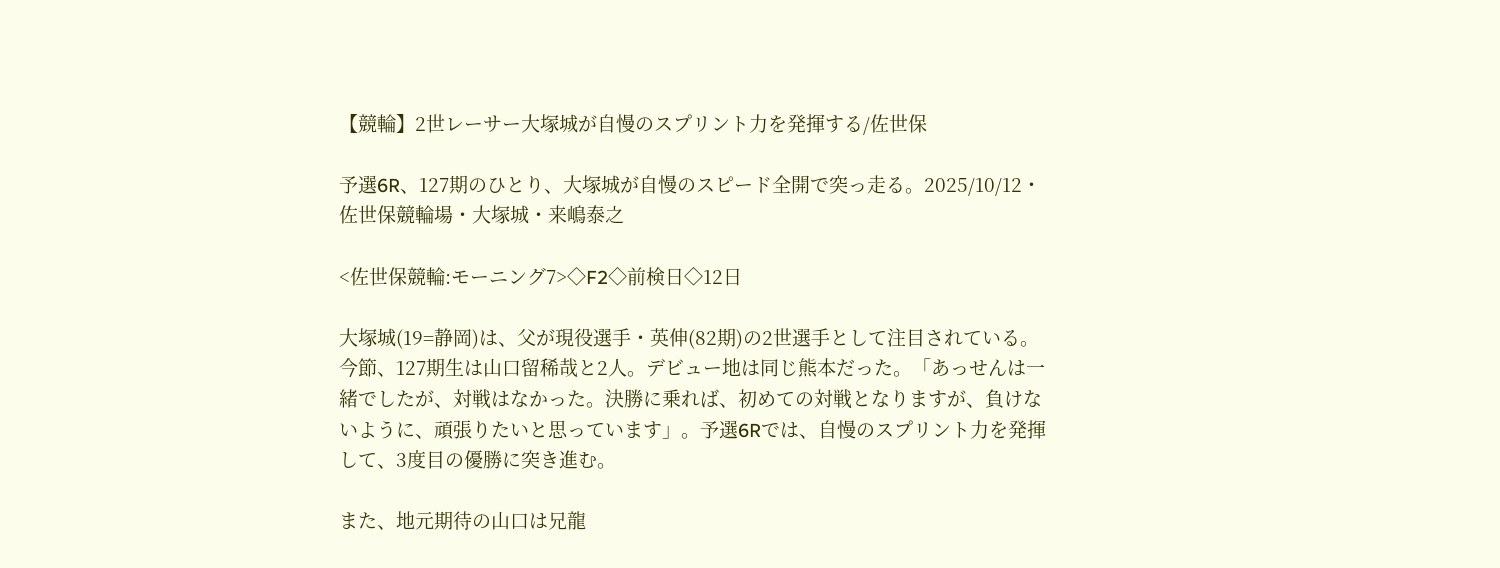【競輪】2世レーサー大塚城が自慢のスプリント力を発揮する/佐世保

予選6R、127期のひとり、大塚城が自慢のスピード全開で突っ走る。2025/10/12・佐世保競輪場・大塚城・来嶋泰之

<佐世保競輪:モーニング7>◇F2◇前検日◇12日

大塚城(19=静岡)は、父が現役選手・英伸(82期)の2世選手として注目されている。今節、127期生は山口留稀哉と2人。デビュー地は同じ熊本だった。「あっせんは一緒でしたが、対戦はなかった。決勝に乗れば、初めての対戦となりますが、負けないように、頑張りたいと思っています」。予選6Rでは、自慢のスプリント力を発揮して、3度目の優勝に突き進む。

また、地元期待の山口は兄龍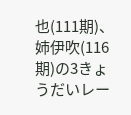也(111期)、姉伊吹(116期)の3きょうだいレー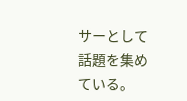サーとして話題を集めている。